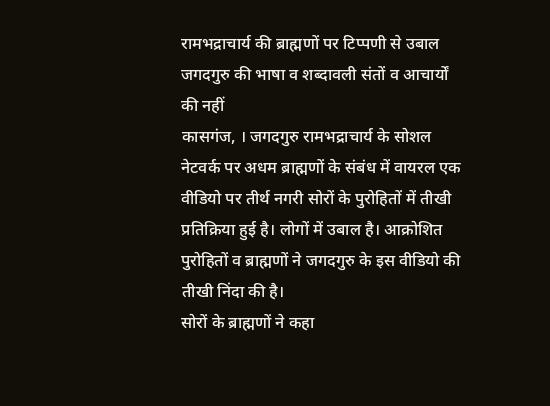रामभद्राचार्य की ब्राह्मणों पर टिप्पणी से उबाल
जगदगुरु की भाषा व शब्दावली संतों व आचार्यों की नहीं
कासगंज, । जगदगुरु रामभद्राचार्य के सोशल नेटवर्क पर अधम ब्राह्मणों के संबंध में वायरल एक वीडियो पर तीर्थ नगरी सोरों के पुरोहितों में तीखी प्रतिक्रिया हुई है। लोगों में उबाल है। आक्रोशित पुरोहितों व ब्राह्मणों ने जगदगुरु के इस वीडियो की तीखी निंदा की है।
सोरों के ब्राह्मणों ने कहा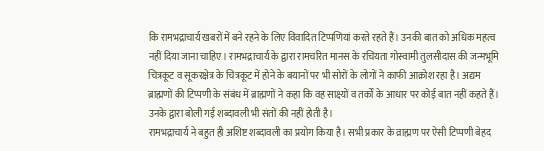कि रामभद्राचार्य खबरों में बने रहने के लिए विवादित टिप्पणियां करते रहते हैं। उनकी बात को अधिक महत्व नहीं दिया जाना चाहिए। रामभद्राचार्य के द्वारा रामचरित मानस के रचियता गोस्वामी तुलसीदास की जन्मभूमि चित्रकूट व सूकरक्षेत्र के चित्रकूट में होने के बयानों पर भी सोरों के लोगों ने काफी आक्रोश रहा है। अद्यम ब्राह्मणों की टिप्पणी के संबंध में ब्राह्मणों ने कहा कि वह साक्ष्यों व तर्कों के आधार पर कोई बात नहीं कहते हैं। उनके द्वारा बोली गई शब्दावली भी संतों की नहीं होती है।
रामभद्राचार्य ने बहुत ही अशिष्ट शब्दावली का प्रयोग किया है। सभी प्रकार के व्राह्मण पर ऐसी टिप्पणी बेहद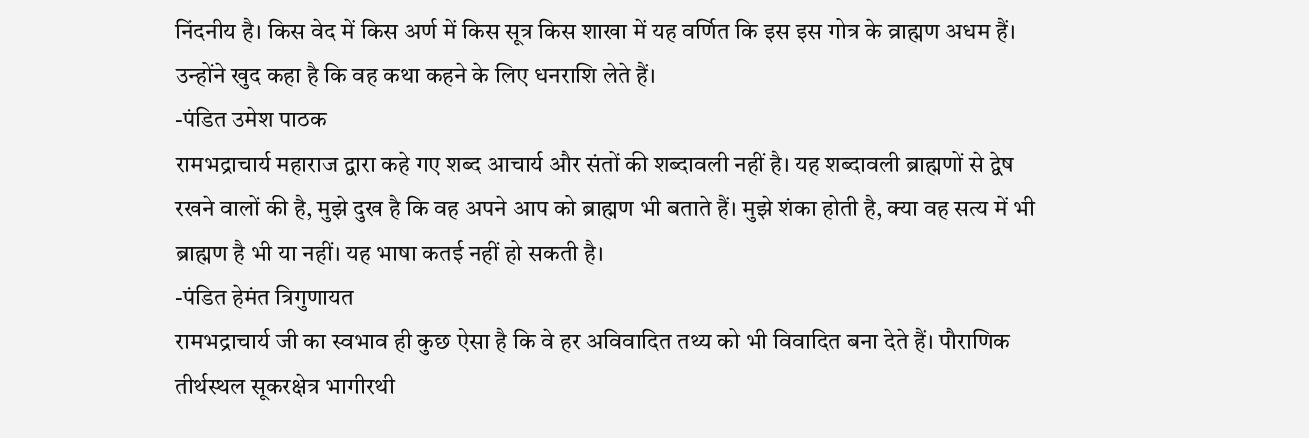निंदनीय है। किस वेद में किस अर्ण में किस सूत्र किस शाखा में यह वर्णित कि इस इस गोत्र के व्राह्मण अधम हैं। उन्होंने खुद कहा है कि वह कथा कहने के लिए धनराशि लेते हैं।
-पंडित उमेश पाठक
रामभद्राचार्य महाराज द्वारा कहे गए शब्द आचार्य और संतों की शब्दावली नहीं है। यह शब्दावली ब्राह्मणों से द्वेष रखने वालों की है, मुझे दुख है कि वह अपने आप को ब्राह्मण भी बताते हैं। मुझे शंका होती है, क्या वह सत्य में भी ब्राह्मण है भी या नहीं। यह भाषा कतई नहीं हो सकती है।
-पंडित हेमंत त्रिगुणायत
रामभद्राचार्य जी का स्वभाव ही कुछ ऐसा है कि वे हर अविवादित तथ्य को भी विवादित बना देते हैं। पौराणिक तीर्थस्थल सूकरक्षेत्र भागीरथी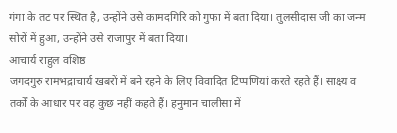गंगा के तट पर स्थित है, उन्होंने उसे कामदगिरि को गुफा में बता दिया। तुलसीदास जी का जन्म सोरों में हुआ, उन्होंने उसे राजापुर में बता दिया।
आचार्य राहुल वशिष्ठ
जगदगुरु रामभद्राचार्य खबरों में बने रहने के लिए विवादित टिप्पणियां करते रहते हैं। साक्ष्य व तर्कों के आधार पर वह कुछ नहीं कहते हैं। हनुमान चालीसा में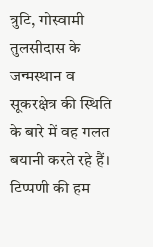त्रुटि, गोस्वामी तुलसीदास के जन्मस्थान व सूकरक्षेत्र की स्थिति के बारे में वह गलत बयानी करते रहे हैं। टिप्पणी की हम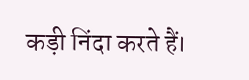कड़ी निंदा करते हैं।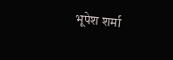भूपेश शर्मा